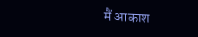मैं आकाश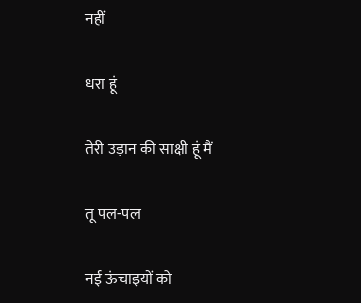नहीं

धरा हूं

तेरी उड़ान की साक्षी हूं मैं

तू पल-पल

नई ऊंचाइयों को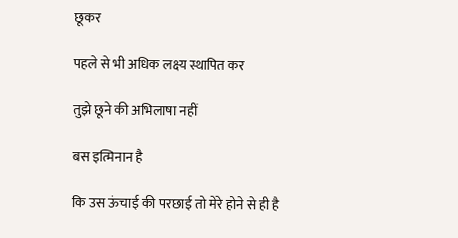छूकर

पहले से भी अधिक लक्ष्य स्थापित कर

तुझे छूने की अभिलाषा नहीं

बस इत्मिनान है

कि उस ऊंचाई की परछाई तो मेरे होने से ही है